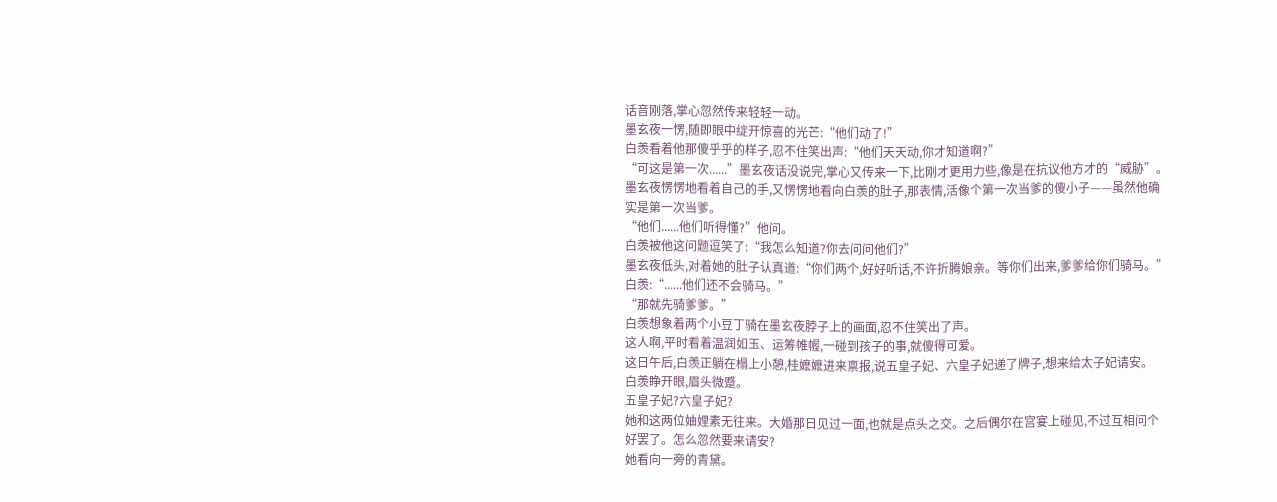话音刚落,掌心忽然传来轻轻一动。
墨玄夜一愣,随即眼中绽开惊喜的光芒:“他们动了!”
白羡看着他那傻乎乎的样子,忍不住笑出声:“他们天天动,你才知道啊?”
“可这是第一次......”墨玄夜话没说完,掌心又传来一下,比刚才更用力些,像是在抗议他方才的“威胁”。
墨玄夜愣愣地看着自己的手,又愣愣地看向白羡的肚子,那表情,活像个第一次当爹的傻小子——虽然他确实是第一次当爹。
“他们......他们听得懂?”他问。
白羡被他这问题逗笑了:“我怎么知道?你去问问他们?”
墨玄夜低头,对着她的肚子认真道:“你们两个,好好听话,不许折腾娘亲。等你们出来,爹爹给你们骑马。”
白羡:“......他们还不会骑马。”
“那就先骑爹爹。”
白羡想象着两个小豆丁骑在墨玄夜脖子上的画面,忍不住笑出了声。
这人啊,平时看着温润如玉、运筹帷幄,一碰到孩子的事,就傻得可爱。
这日午后,白羡正躺在榻上小憩,桂嬷嬷进来禀报,说五皇子妃、六皇子妃递了牌子,想来给太子妃请安。
白羡睁开眼,眉头微蹙。
五皇子妃?六皇子妃?
她和这两位妯娌素无往来。大婚那日见过一面,也就是点头之交。之后偶尔在宫宴上碰见,不过互相问个好罢了。怎么忽然要来请安?
她看向一旁的青黛。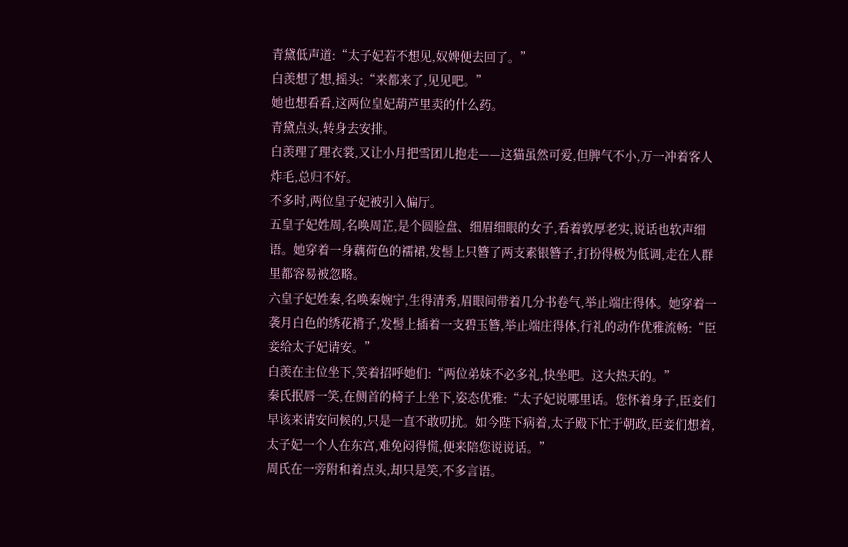青黛低声道:“太子妃若不想见,奴婢便去回了。”
白羡想了想,摇头:“来都来了,见见吧。”
她也想看看,这两位皇妃葫芦里卖的什么药。
青黛点头,转身去安排。
白羡理了理衣裳,又让小月把雪团儿抱走——这猫虽然可爱,但脾气不小,万一冲着客人炸毛,总归不好。
不多时,两位皇子妃被引入偏厅。
五皇子妃姓周,名唤周芷,是个圆脸盘、细眉细眼的女子,看着敦厚老实,说话也软声细语。她穿着一身藕荷色的襦裙,发髻上只簪了两支素银簪子,打扮得极为低调,走在人群里都容易被忽略。
六皇子妃姓秦,名唤秦婉宁,生得清秀,眉眼间带着几分书卷气,举止端庄得体。她穿着一袭月白色的绣花褙子,发髻上插着一支碧玉簪,举止端庄得体,行礼的动作优雅流畅:“臣妾给太子妃请安。”
白羡在主位坐下,笑着招呼她们:“两位弟妹不必多礼,快坐吧。这大热天的。”
秦氏抿唇一笑,在侧首的椅子上坐下,姿态优雅:“太子妃说哪里话。您怀着身子,臣妾们早该来请安问候的,只是一直不敢叨扰。如今陛下病着,太子殿下忙于朝政,臣妾们想着,太子妃一个人在东宫,难免闷得慌,便来陪您说说话。”
周氏在一旁附和着点头,却只是笑,不多言语。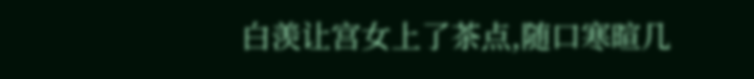白羡让宫女上了茶点,随口寒暄几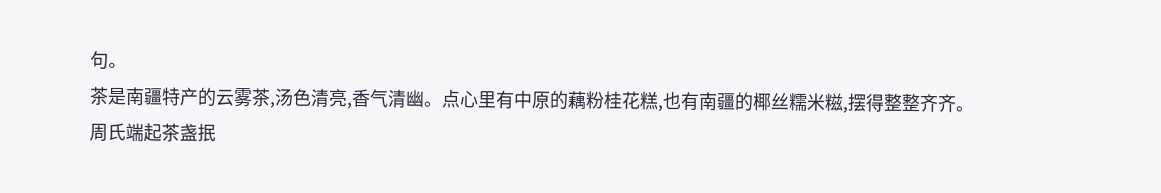句。
茶是南疆特产的云雾茶,汤色清亮,香气清幽。点心里有中原的藕粉桂花糕,也有南疆的椰丝糯米糍,摆得整整齐齐。
周氏端起茶盏抿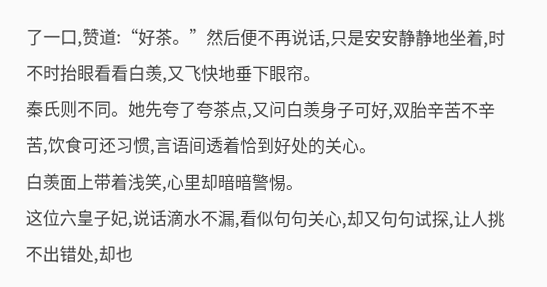了一口,赞道:“好茶。”然后便不再说话,只是安安静静地坐着,时不时抬眼看看白羡,又飞快地垂下眼帘。
秦氏则不同。她先夸了夸茶点,又问白羡身子可好,双胎辛苦不辛苦,饮食可还习惯,言语间透着恰到好处的关心。
白羡面上带着浅笑,心里却暗暗警惕。
这位六皇子妃,说话滴水不漏,看似句句关心,却又句句试探,让人挑不出错处,却也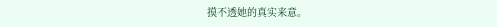摸不透她的真实来意。